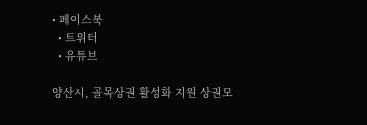• 페이스북
  • 트위터
  • 유튜브

양산시, 골목상권 활성화 지원 상권모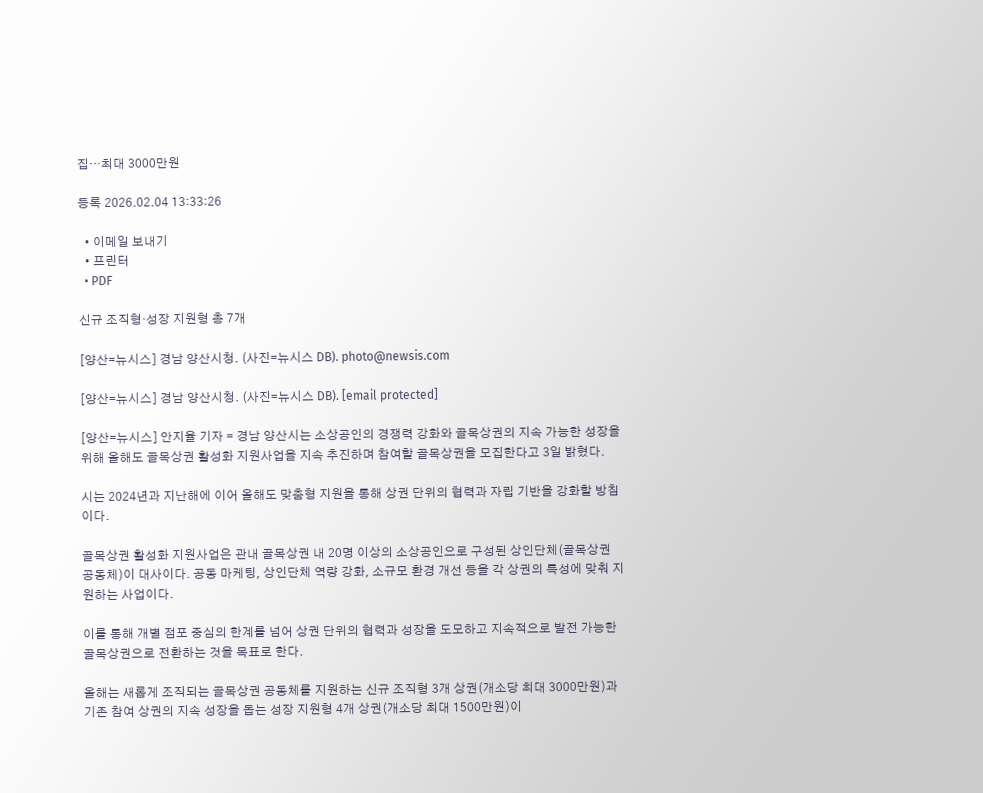집…최대 3000만원

등록 2026.02.04 13:33:26

  • 이메일 보내기
  • 프린터
  • PDF

신규 조직형·성장 지원형 총 7개

[양산=뉴시스] 경남 양산시청. (사진=뉴시스 DB). photo@newsis.com

[양산=뉴시스] 경남 양산시청. (사진=뉴시스 DB). [email protected]

[양산=뉴시스] 안지율 기자 = 경남 양산시는 소상공인의 경쟁력 강화와 골목상권의 지속 가능한 성장을 위해 올해도 골목상권 활성화 지원사업을 지속 추진하며 참여할 골목상권을 모집한다고 3일 밝혔다.

시는 2024년과 지난해에 이어 올해도 맞춤형 지원을 통해 상권 단위의 협력과 자립 기반을 강화할 방침이다.

골목상권 활성화 지원사업은 관내 골목상권 내 20명 이상의 소상공인으로 구성된 상인단체(골목상권 공동체)이 대사이다. 공동 마케팅, 상인단체 역량 강화, 소규모 환경 개선 등을 각 상권의 특성에 맞춰 지원하는 사업이다.

이를 통해 개별 점포 중심의 한계를 넘어 상권 단위의 협력과 성장을 도모하고 지속적으로 발전 가능한 골목상권으로 전환하는 것을 목표로 한다.

올해는 새롭게 조직되는 골목상권 공동체를 지원하는 신규 조직형 3개 상권(개소당 최대 3000만원)과 기존 참여 상권의 지속 성장을 돕는 성장 지원형 4개 상권(개소당 최대 1500만원)이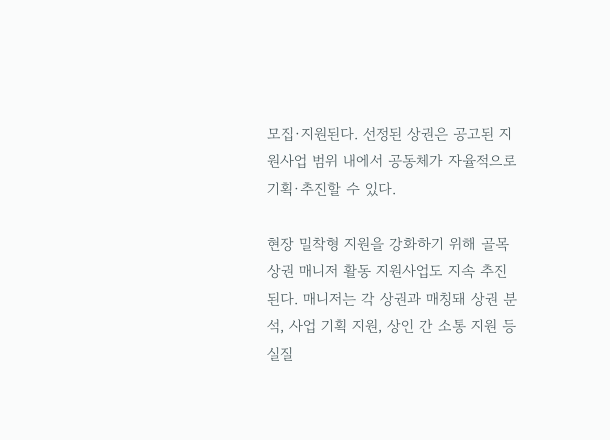모집·지원된다. 선정된 상권은 공고된 지원사업 범위 내에서 공동체가 자율적으로 기획·추진할 수 있다.

현장 밀착형 지원을 강화하기 위해 골목상권 매니저 활동 지원사업도 지속 추진된다. 매니저는 각 상권과 매칭돼 상권 분석, 사업 기획 지원, 상인 간 소통 지원 등 실질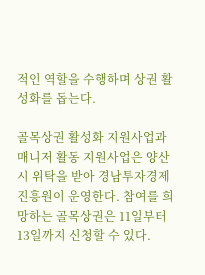적인 역할을 수행하며 상권 활성화를 돕는다.

골목상권 활성화 지원사업과 매니저 활동 지원사업은 양산시 위탁을 받아 경남투자경제진흥원이 운영한다. 참여를 희망하는 골목상권은 11일부터 13일까지 신청할 수 있다.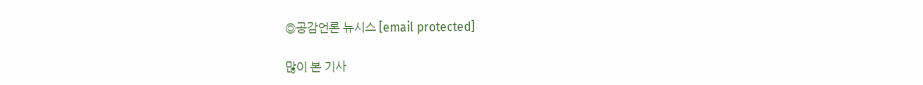◎공감언론 뉴시스 [email protected]

많이 본 기사